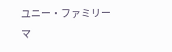ユニー・ファミリーマ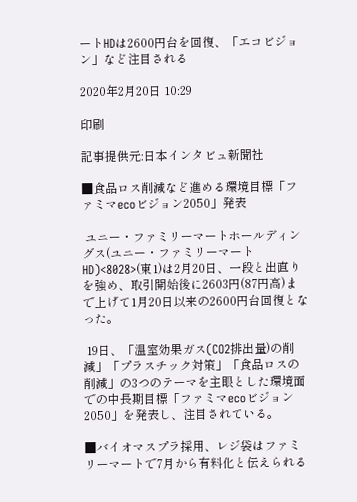ートHDは2600円台を回復、「エコビジョン」など注目される

2020年2月20日 10:29

印刷

記事提供元:日本インタビュ新聞社

■食品ロス削減など進める環境目標「ファミマecoビジョン2050」発表

 ユニー・ファミリーマートホールディングス(ユニー・ファミリーマートHD)<8028>(東1)は2月20日、一段と出直りを強め、取引開始後に2603円(87円高)まで上げて1月20日以来の2600円台回復となった。

 19日、「温室効果ガス(CO2排出量)の削減」「プラスチック対策」「食品ロスの削減」の3つのテーマを主眼とした環境面での中長期目標「ファミマecoビジョン2050」を発表し、注目されている。

■バイオマスプラ採用、レジ袋はファミリーマートで7月から有料化と伝えられる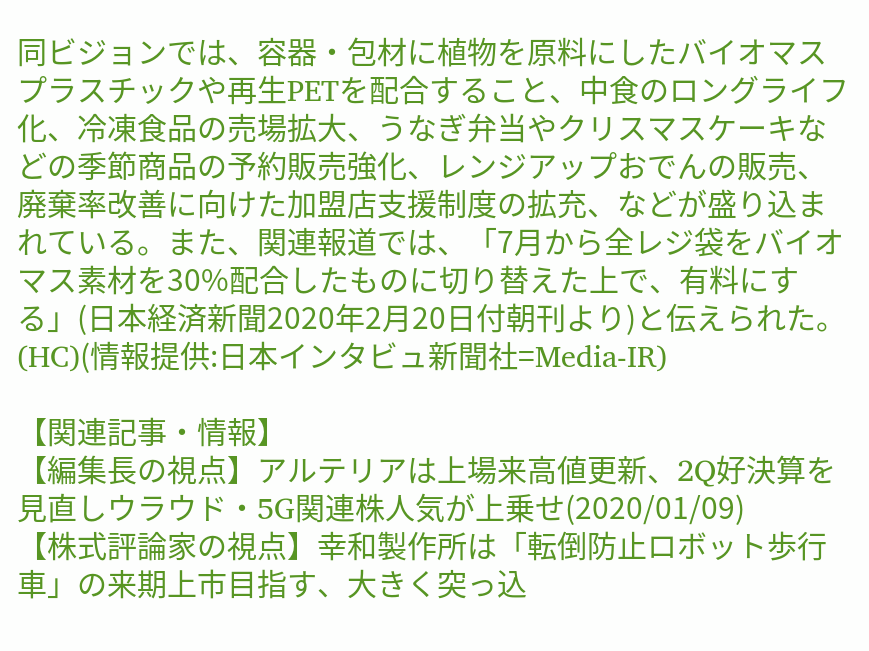同ビジョンでは、容器・包材に植物を原料にしたバイオマスプラスチックや再生PETを配合すること、中食のロングライフ化、冷凍食品の売場拡大、うなぎ弁当やクリスマスケーキなどの季節商品の予約販売強化、レンジアップおでんの販売、廃棄率改善に向けた加盟店支援制度の拡充、などが盛り込まれている。また、関連報道では、「7月から全レジ袋をバイオマス素材を30%配合したものに切り替えた上で、有料にする」(日本経済新聞2020年2月20日付朝刊より)と伝えられた。(HC)(情報提供:日本インタビュ新聞社=Media-IR)

【関連記事・情報】
【編集長の視点】アルテリアは上場来高値更新、2Q好決算を見直しウラウド・5G関連株人気が上乗せ(2020/01/09)
【株式評論家の視点】幸和製作所は「転倒防止ロボット歩行車」の来期上市目指す、大きく突っ込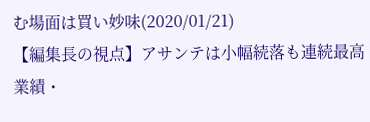む場面は買い妙味(2020/01/21)
【編集長の視点】アサンテは小幅続落も連続最高業績・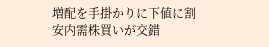増配を手掛かりに下値に割安内需株買いが交錯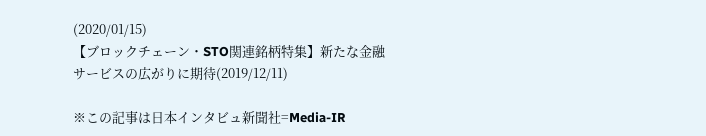(2020/01/15)
【ブロックチェーン・STO関連銘柄特集】新たな金融サービスの広がりに期待(2019/12/11)

※この記事は日本インタビュ新聞社=Media-IR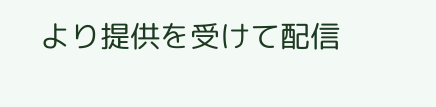より提供を受けて配信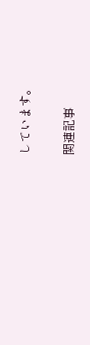しています。

関連記事